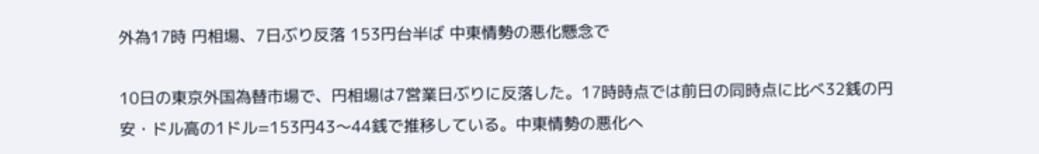外為17時 円相場、7日ぶり反落 153円台半ば 中東情勢の悪化懸念で

10日の東京外国為替市場で、円相場は7営業日ぶりに反落した。17時時点では前日の同時点に比べ32銭の円安・ドル高の1ドル=153円43〜44銭で推移している。中東情勢の悪化へ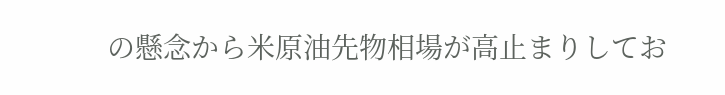の懸念から米原油先物相場が高止まりしてお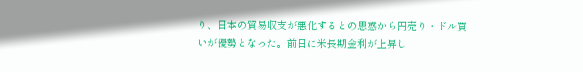り、日本の貿易収支が悪化するとの思惑から円売り・ドル買いが優勢となった。前日に米長期金利が上昇し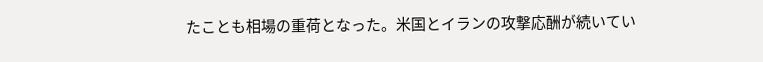たことも相場の重荷となった。米国とイランの攻撃応酬が続いてい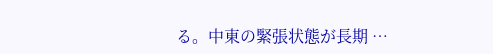る。中東の緊張状態が長期 …